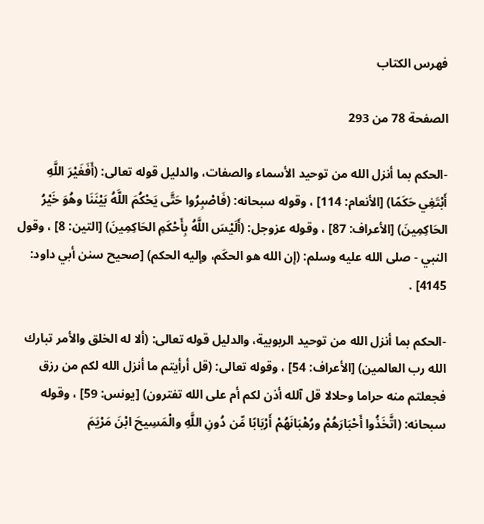فهرس الكتاب

الصفحة 78 من 293

-الحكم بما أنزل الله من توحيد الأسماء والصفات، والدليل قوله تعالى: (أَفَغَيْرَ اللَّهِ أَبْتَغِي حَكَمًا) [الأنعام: 114] ، وقوله سبحانه: (فَاصْبِرُوا حَتَّى يَحْكُمَ اللَّهُ بَيْنَنَا وهُوَ خَيْرُ الحَاكِمِينَ) [الأعراف: 87] ، وقوله عزوجل: (أَلَيْسَ اللَّهُ بِأَحْكَمِ الحَاكِمِينَ) [التين: 8] ، وقول النبي - صلى الله عليه وسلم: (إن الله هو الحكَم، وإليه الحكم) [صحيح سنن أبي داود: 4145] .

-الحكم بما أنزل الله من توحيد الربوبية، والدليل قوله تعالى: (ألا له الخلق والأمر تبارك الله رب العالمين) [الأعراف: 54] ، وقوله تعالى: (قل أرأيتم ما أنزل الله لكم من رزق فجعلتم منه حراما وحلالا قل آلله أذن لكم أم على الله تفترون) [يونس: 59] ، وقوله سبحانه: (اتَّخَذُوا أَحْبَارَهُمْ ورُهْبَانَهُمْ أَرْبَابًا مِّن دُونِ اللَّهِ والْمَسِيحَ ابْنَ مَرْيَمَ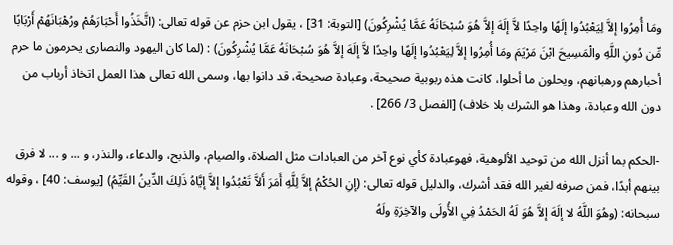ومَا أُمِرُوا إلاَّ لِيَعْبُدُوا إلَهًا واحِدًا لاَّ إلَهَ إلاَّ هُوَ سُبْحَانَهُ عَمَّا يُشْرِكُونَ) [التوبة: 31] ، يقول ابن حزم عن قوله تعالى: (اتَّخَذُوا أَحْبَارَهُمْ ورُهْبَانَهُمْ أَرْبَابًا مِّن دُونِ اللَّهِ والْمَسِيحَ ابْنَ مَرْيَمَ ومَا أُمِرُوا إلاَّ لِيَعْبُدُوا إلَهًا واحِدًا لاَّ إلَهَ إلاَّ هُوَ سُبْحَانَهُ عَمَّا يُشْرِكُونَ) : (لما كان اليهود والنصارى يحرمون ما حرم أحبارهم ورهبانهم، ويحلون ما أحلوا، كانت هذه ربوبية صحيحة، وعبادة صحيحة، قد دانوا بها، وسمى الله تعالى هذا العمل اتخاذ أرباب من دون الله وعبادة، وهذا هو الشرك بلا خلاف) [الفصل 3/ 266] .

-الحكم بما أنزل الله من توحيد الألوهية، فهوعبادة كأي نوع آخر من العبادات مثل الصلاة، والصيام، والذبح، والدعاء، والنذر، و ... و ... لا فرق بينهم أبدًا، فمن صرفه لغير الله فقد أشرك، والدليل قوله تعالى: (إنِ الحُكْمُ إلاَّ لِلَّهِ أَمَرَ أَلاَّ تَعْبُدُوا إلاَّ إيَّاهُ ذَلِكَ الدِّينُ القَيِّمُ) [يوسف: 40] ، وقوله سبحانه: (وهُوَ اللَّهُ لا إلَهَ إلاَّ هُوَ لَهُ الحَمْدُ فِي الأُولَى والآخِرَةِ ولَهُ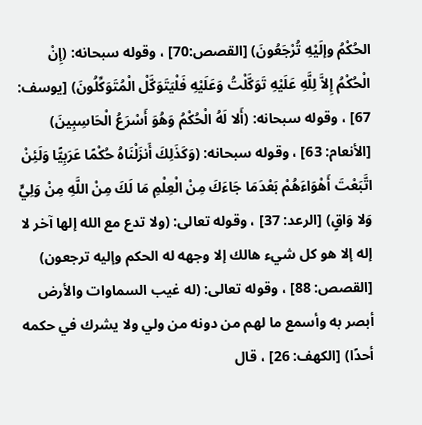الحُكْمُ وإلَيْهِ تُرْجَعُونَ) [القصص:70] ، وقوله سبحانه: (إِنْ الْحُكْمُ إِلاَّ لِلَّهِ عَلَيْهِ تَوَكَّلْتُ وَعَلَيْهِ فَلْيَتَوَكَّلْ الْمُتَوَكِّلُونَ) [يوسف: 67] ، وقوله سبحانه: (أَلا لَهُ الْحُكْمُ وَهُوَ أَسْرَعُ الْحَاسِبِينَ) [الأنعام: 63] ، وقوله سبحانه: (وَكَذَلِكَ أَنزَلْنَاهُ حُكْمًا عَرَبِيًّا وَلَئِنْ اتَّبَعْتَ أَهْوَاءَهُمْ بَعْدَمَا جَاءَكَ مِنْ الْعِلْمِ مَا لَكَ مِنْ اللَّهِ مِنْ وَلِيٍّ وَلا وَاقٍ) [الرعد: 37] ، وقوله تعالى: (ولا تدع مع الله إلها آخر لا إله إلا هو كل شيء هالك إلا وجهه له الحكم وإليه ترجعون) [القصص: 88] ، وقوله تعالى: (له غيب السماوات والأرض أبصر به وأسمع ما لهم من دونه من ولي ولا يشرك في حكمه أحدًا) [الكهف: 26] ، قال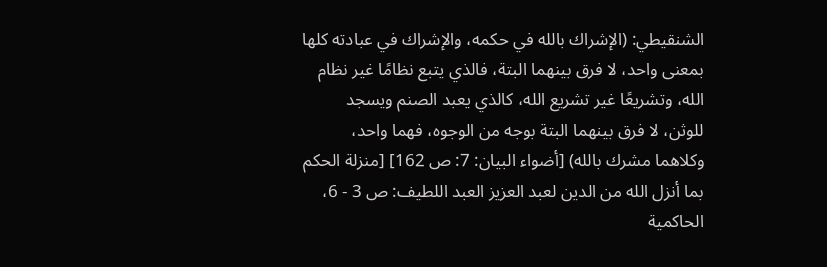الشنقيطي: (الإشراك بالله في حكمه، والإشراك في عبادته كلها بمعنى واحد، لا فرق بينهما البتة، فالذي يتبع نظامًا غير نظام الله، وتشريعًا غير تشريع الله، كالذي يعبد الصنم ويسجد للوثن، لا فرق بينهما البتة بوجه من الوجوه، فهما واحد، وكلاهما مشرك بالله) [أضواء البيان: 7: ص 162] [منزلة الحكم بما أنزل الله من الدين لعبد العزيز العبد اللطيف: ص 3 - 6، الحاكمية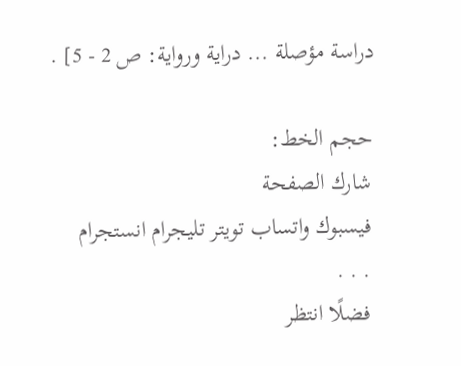دراسة مؤصلة ... دراية ورواية: ص 2 - 5] .

حجم الخط:
شارك الصفحة
فيسبوك واتساب تويتر تليجرام انستجرام
. . .
فضلًا انتظر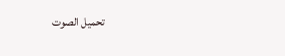تحميل الصوت